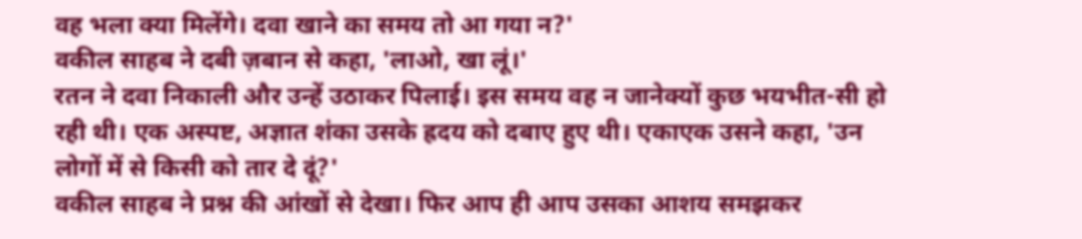वह भला क्या मिलेंगे। दवा खाने का समय तो आ गया न?'
वकील साहब ने दबी ज़बान से कहा, 'लाओ, खा लूं।'
रतन ने दवा निकाली और उन्हें उठाकर पिलाई। इस समय वह न जानेक्यों कुछ भयभीत-सी हो रही थी। एक अस्पष्ट, अज्ञात शंका उसके ह्रदय को दबाए हुए थी। एकाएक उसने कहा, 'उन लोगों में से किसी को तार दे दूं?'
वकील साहब ने प्रश्न की आंखों से देखा। फिर आप ही आप उसका आशय समझकर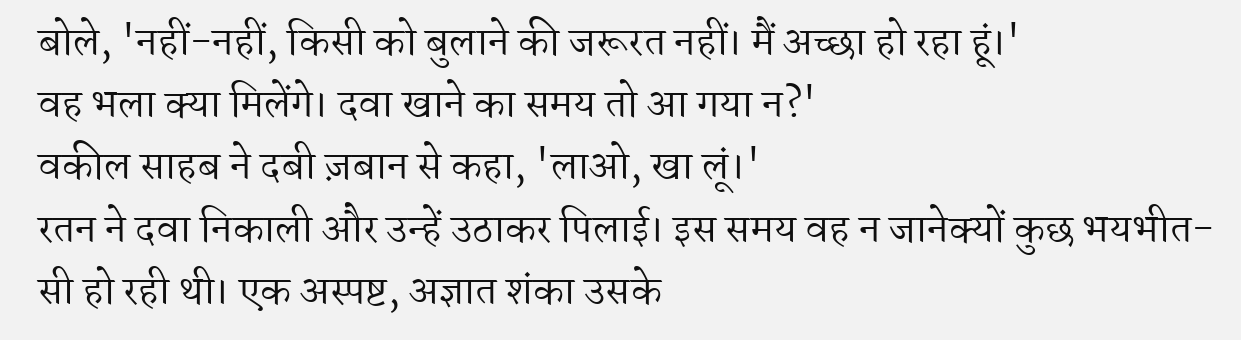बोले, 'नहीं-नहीं, किसी को बुलाने की जरूरत नहीं। मैं अच्छा हो रहा हूं।'
वह भला क्या मिलेंगे। दवा खाने का समय तो आ गया न?'
वकील साहब ने दबी ज़बान से कहा, 'लाओ, खा लूं।'
रतन ने दवा निकाली और उन्हें उठाकर पिलाई। इस समय वह न जानेक्यों कुछ भयभीत-सी हो रही थी। एक अस्पष्ट, अज्ञात शंका उसके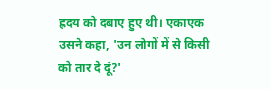ह्रदय को दबाए हुए थी। एकाएक उसने कहा, 'उन लोगों में से किसी को तार दे दूं?'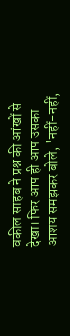वकील साहब ने प्रश्न की आंखों से देखा। फिर आप ही आप उसका आशय समझकर बोले, 'नहीं-नहीं,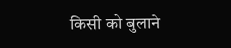किसी को बुलाने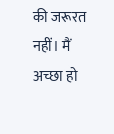की जरूरत नहीं। मैं अच्छा हो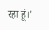रहा हूं।'